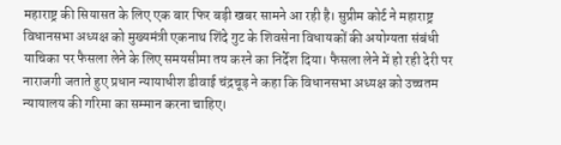महाराष्ट्र की सियासत के लिए एक बार फिर बड़ी खबर सामने आ रही है। सुप्रीम कोर्ट ने महाराष्ट्र विधानसभा अध्यक्ष को मुख्यमंत्री एकनाथ शिंदे गुट के शिवसेना विधायकों की अयोग्यता संबंधी याचिका पर फैसला लेने के लिए समयसीमा तय करने का निर्देश दिया। फैसला लेने में हो रही देरी पर नाराजगी जताते हुए प्रधान न्यायाधीश डीवाई चंद्रचूड़ ने कहा कि विधानसभा अध्यक्ष को उच्चतम न्यायालय की गरिमा का सम्मान करना चाहिए।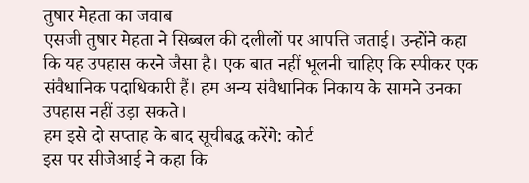तुषार मेहता का जवाब
एसजी तुषार मेहता ने सिब्बल की दलीलों पर आपत्ति जताई। उन्होंने कहा कि यह उपहास करने जैसा है। एक बात नहीं भूलनी चाहिए कि स्पीकर एक संवैधानिक पदाधिकारी हैं। हम अन्य संवैधानिक निकाय के सामने उनका उपहास नहीं उड़ा सकते।
हम इसे दो सप्ताह के बाद सूचीबद्ध करेंगे: कोर्ट
इस पर सीजेआई ने कहा कि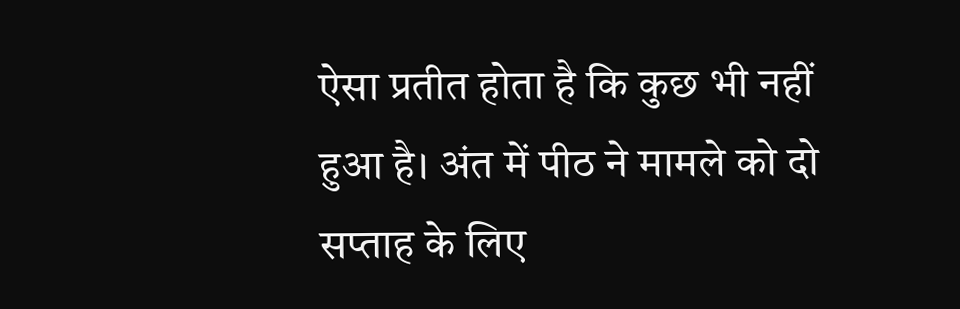ऐसा प्रतीत होता है कि कुछ भी नहीं हुआ है। अंत में पीठ ने मामले को दो सप्ताह के लिए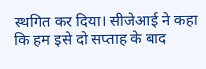स्थगित कर दिया। सीजेआई ने कहा कि हम इसे दो सप्ताह के बाद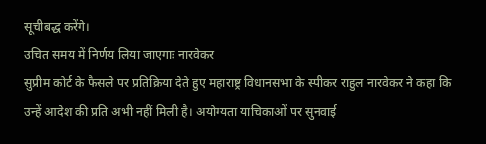सूचीबद्ध करेंगे।
उचित समय में निर्णय लिया जाएगाः नारवेकर
सुप्रीम कोर्ट के फैसले पर प्रतिक्रिया देते हुए महाराष्ट्र विधानसभा के स्पीकर राहुल नारवेकर ने कहा कि उन्हें आदेश की प्रति अभी नहीं मिली है। अयोग्यता याचिकाओं पर सुनवाई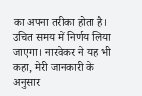का अपना तरीका होता है। उचित समय में निर्णय लिया जाएगा। नारवेकर ने यह भी कहा, मेरी जानकारी के अनुसार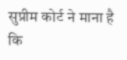सुप्रीम कोर्ट ने माना है कि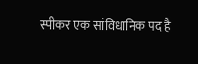स्पीकर एक सांविधानिक पद है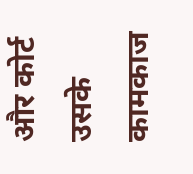और कोर्ट उसके कामकाज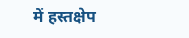में हस्तक्षेप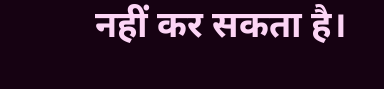नहीं कर सकता है।